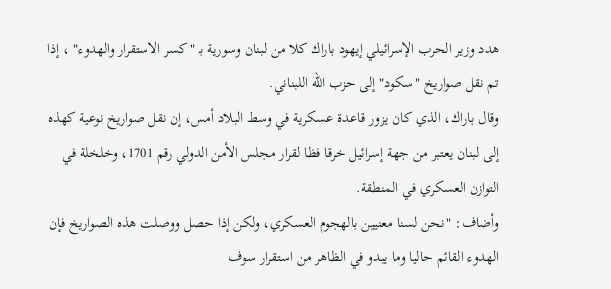هدد وزير الحرب الإسرائيلي إيهود باراك كلا من لبنان وسورية بـ "كسر الاستقرار والهدوء" ، إذا تم نقل صواريخ "سكود" إلى حزب الله اللبناني.
وقال باراك، الذي كان يزور قاعدة عسكرية في وسط البلاد أمس، إن نقل صواريخ نوعية كهذه إلى لبنان يعتبر من جهة إسرائيل خرقا فظا لقرار مجلس الأمن الدولي رقم 1701، وخلخلة في التوازن العسكري في المنطقة.
وأضاف: "نحن لسنا معنيين بالهجوم العسكري، ولكن إذا حصل ووصلت هذه الصواريخ فإن الهدوء القائم حاليا وما يبدو في الظاهر من استقرار سوف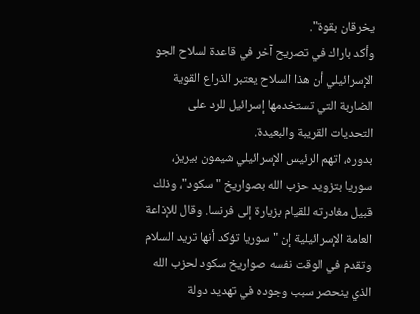يخرقان بقوة".
وأكد باراك في تصريح آخر في قاعدة لسلاح الجو الإسرائيلي أن هذا السلاح يعتبر الذراع القوية الضاربة التي تستخدمها إسرائيل للرد على التحديات القريبة والبعيدة.
بدوره، اتهم الرئيس الإسرائيلي شيمون بيريز، سوريا بتزويد حزب الله بصواريخ "سكود"، وذلك قبيل مغادرته للقيام بزيارة إلى فرنسا. وقال للإذاعة العامة الإسرائيلية إن "سوريا تؤكد أنها تريد السلام وتقدم في الوقت نفسه صواريخ سكود لحزب الله الذي ينحصر سبب وجوده في تهديد دولة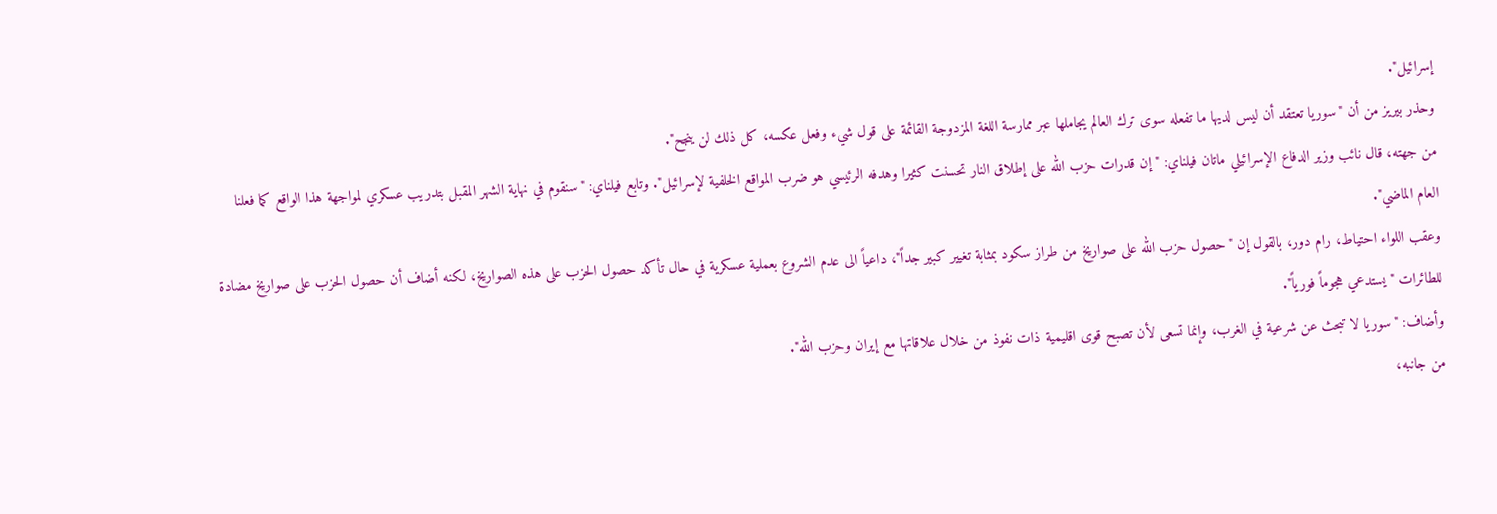إسرائيل".
وحذر بيريز من أن "سوريا تعتقد أن ليس لديها ما تفعله سوى ترك العالم يجاملها عبر ممارسة اللغة المزدوجة القائمة على قول شيء وفعل عكسه، كل ذلك لن ينجح".
من جهته، قال نائب وزير الدفاع الإسرائيلي ماتان فيلناي: " إن قدرات حزب الله على إطلاق النار تحسنت كثيرا وهدفه الرئيسي هو ضرب المواقع الخلفية لإسرائيل". وتابع فيلناي: "سنقوم في نهاية الشهر المقبل بتدريب عسكري لمواجهة هذا الواقع كما فعلنا العام الماضي".
وعقب اللواء احتياط، رام دور، بالقول إن "حصول حزب الله على صواريخ من طراز سكود بمثابة تغيير كبير جداً"، داعياً الى عدم الشروع بعملية عسكرية في حال تأكد حصول الحزب على هذه الصواريخ، لكنه أضاف أن حصول الحزب على صواريخ مضادة للطائرات "يستدعي هجوماً فورياً".
وأضاف: "سوريا لا تبحث عن شرعية في الغرب، وإنما تسعى لأن تصبح قوى اقليمية ذات نفوذ من خلال علاقاتها مع إيران وحزب الله".
من جانبه،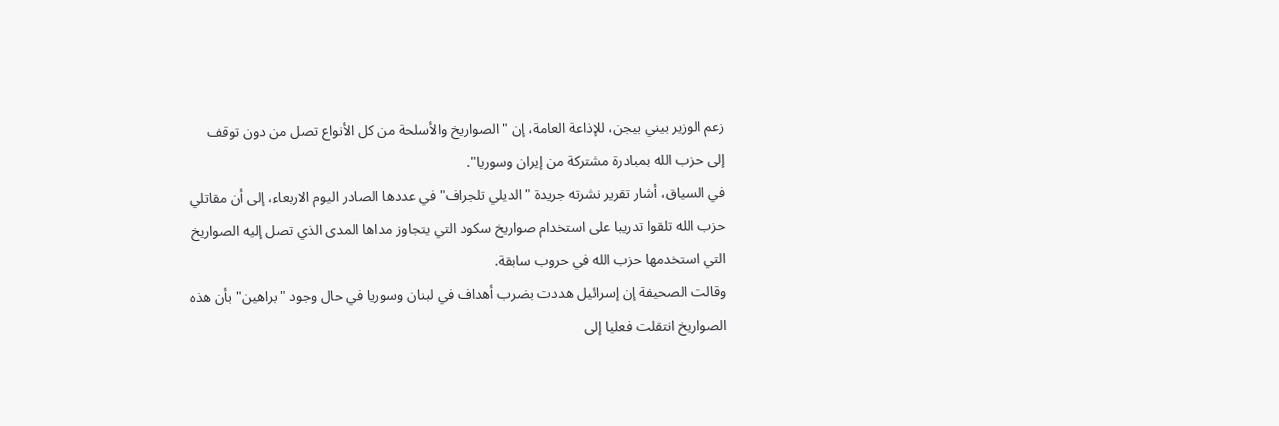زعم الوزير بيني بيجن، للإذاعة العامة، إن "الصواريخ والأسلحة من كل الأنواع تصل من دون توقف إلى حزب الله بمبادرة مشتركة من إيران وسوريا".
في السياق، أشار تقرير نشرته جريدة "الديلي تلجراف" في عددها الصادر اليوم الاربعاء، إلى أن مقاتلي حزب الله تلقوا تدريبا على استخدام صواريخ سكود التي يتجاوز مداها المدى الذي تصل إليه الصواريخ التي استخدمها حزب الله في حروب سابقة.
وقالت الصحيفة إن إسرائيل هددت بضرب أهداف في لبنان وسوريا في حال وجود "براهين" بأن هذه الصواريخ انتقلت فعليا إلى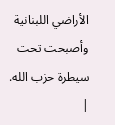الأراضي اللبنانية وأصبحت تحت سيطرة حزب الله.
|